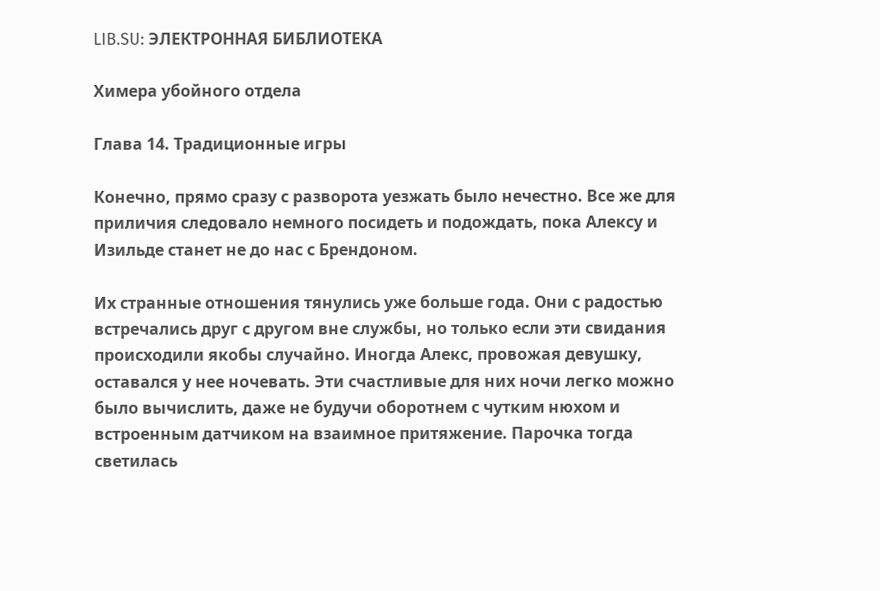LIB.SU: ЭЛЕКТРОННАЯ БИБЛИОТЕКА

Химера убойного отдела

Глава 14. Традиционные игры

Конечно, прямо сразу с разворота уезжать было нечестно. Все же для приличия следовало немного посидеть и подождать, пока Алексу и Изильде станет не до нас с Брендоном.

Их странные отношения тянулись уже больше года. Они с радостью встречались друг с другом вне службы, но только если эти свидания происходили якобы случайно. Иногда Алекс, провожая девушку, оставался у нее ночевать. Эти счастливые для них ночи легко можно было вычислить, даже не будучи оборотнем с чутким нюхом и встроенным датчиком на взаимное притяжение. Парочка тогда светилась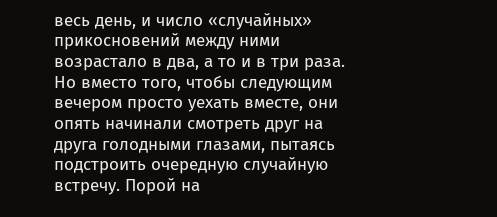весь день, и число «случайных» прикосновений между ними возрастало в два, а то и в три раза. Но вместо того, чтобы следующим вечером просто уехать вместе, они опять начинали смотреть друг на друга голодными глазами, пытаясь подстроить очередную случайную встречу. Порой на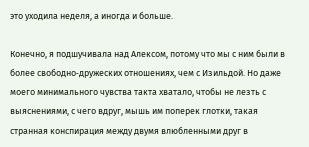это уходила неделя, а иногда и больше.

Конечно, я подшучивала над Алексом, потому что мы с ним были в более свободно‑дружеских отношениях, чем с Изильдой. Но даже моего минимального чувства такта хватало, чтобы не лезть с выяснениями, с чего вдруг, мышь им поперек глотки, такая странная конспирация между двумя влюбленными друг в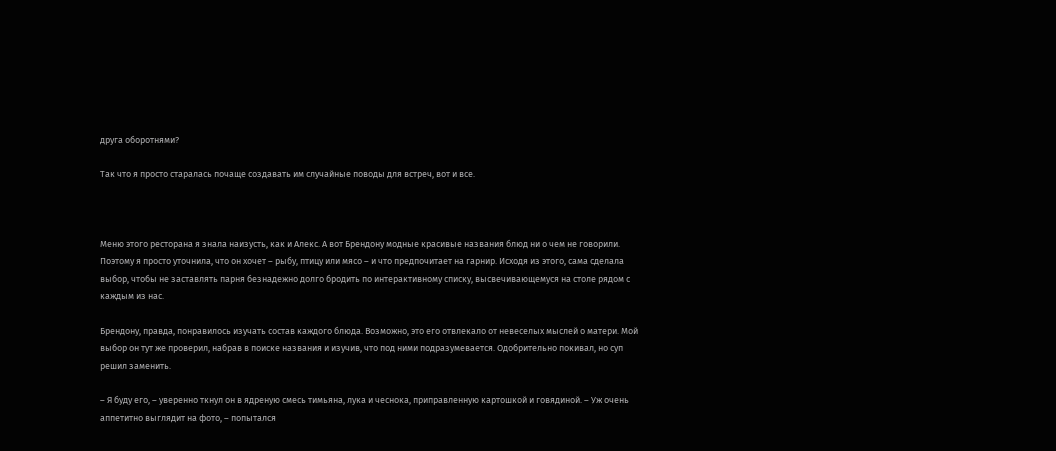друга оборотнями?

Так что я просто старалась почаще создавать им случайные поводы для встреч, вот и все.



Меню этого ресторана я знала наизусть, как и Алекс. А вот Брендону модные красивые названия блюд ни о чем не говорили. Поэтому я просто уточнила, что он хочет – рыбу, птицу или мясо – и что предпочитает на гарнир. Исходя из этого, сама сделала выбор, чтобы не заставлять парня безнадежно долго бродить по интерактивному списку, высвечивающемуся на столе рядом с каждым из нас.

Брендону, правда, понравилось изучать состав каждого блюда. Возможно, это его отвлекало от невеселых мыслей о матери. Мой выбор он тут же проверил, набрав в поиске названия и изучив, что под ними подразумевается. Одобрительно покивал, но суп решил заменить.

– Я буду его, – уверенно ткнул он в ядреную смесь тимьяна, лука и чеснока, приправленную картошкой и говядиной. – Уж очень аппетитно выглядит на фото, – попытался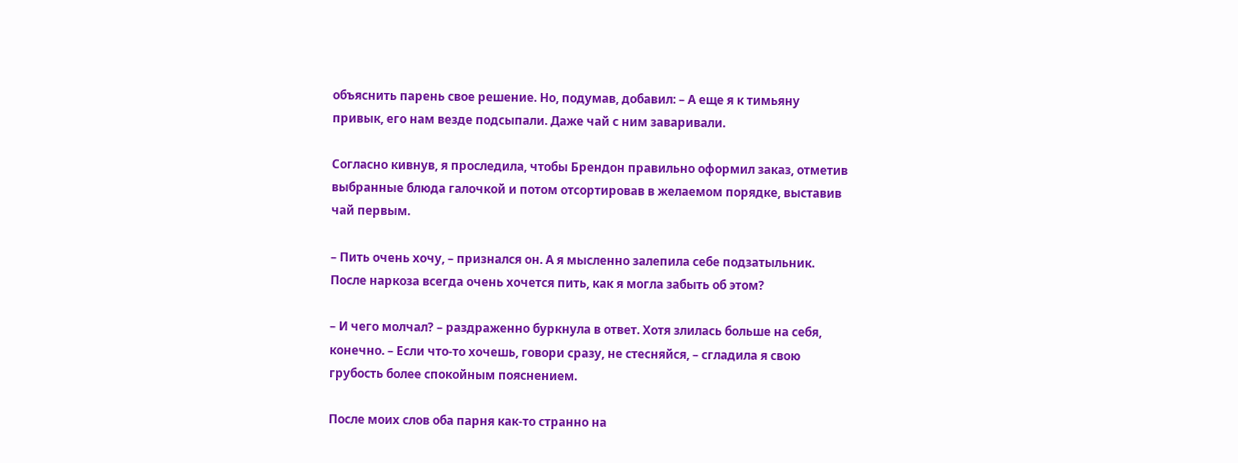объяснить парень свое решение. Но, подумав, добавил: – А еще я к тимьяну привык, его нам везде подсыпали. Даже чай с ним заваривали.

Согласно кивнув, я проследила, чтобы Брендон правильно оформил заказ, отметив выбранные блюда галочкой и потом отсортировав в желаемом порядке, выставив чай первым.

– Пить очень хочу, – признался он. А я мысленно залепила себе подзатыльник. После наркоза всегда очень хочется пить, как я могла забыть об этом?

– И чего молчал? – раздраженно буркнула в ответ. Хотя злилась больше на себя, конечно. – Если что‑то хочешь, говори сразу, не стесняйся, – сгладила я свою грубость более спокойным пояснением.

После моих слов оба парня как‑то странно на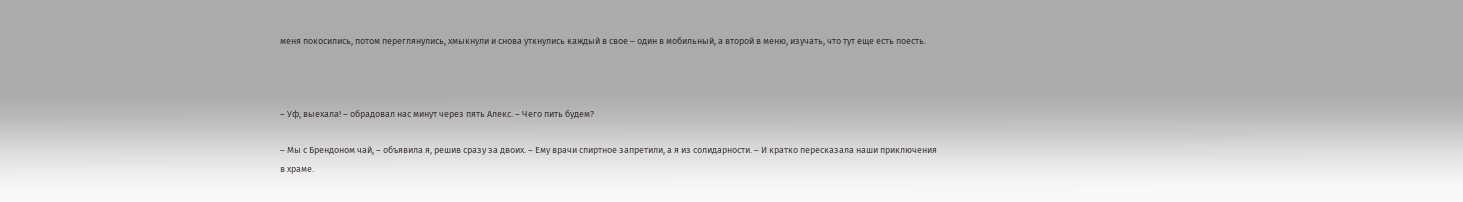меня покосились, потом переглянулись, хмыкнули и снова уткнулись каждый в свое – один в мобильный, а второй в меню, изучать, что тут еще есть поесть.



– Уф, выехала! – обрадовал нас минут через пять Алекс. – Чего пить будем?

– Мы с Брендоном чай, – объявила я, решив сразу за двоих. – Ему врачи спиртное запретили, а я из солидарности. – И кратко пересказала наши приключения в храме.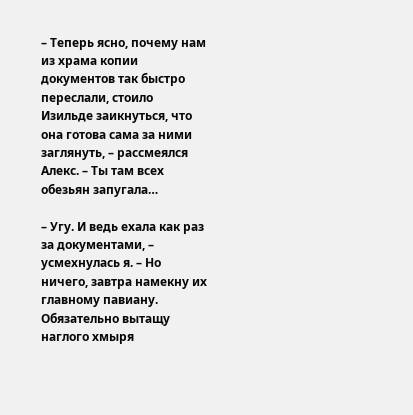– Теперь ясно, почему нам из храма копии документов так быстро переслали, стоило Изильде заикнуться, что она готова сама за ними заглянуть, – рассмеялся Алекс. – Ты там всех обезьян запугала…

– Угу. И ведь ехала как раз за документами, – усмехнулась я. – Но ничего, завтра намекну их главному павиану. Обязательно вытащу наглого хмыря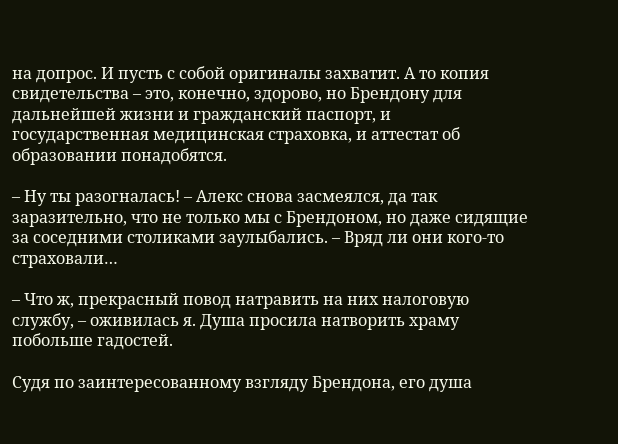на допрос. И пусть с собой оригиналы захватит. А то копия свидетельства – это, конечно, здорово, но Брендону для дальнейшей жизни и гражданский паспорт, и государственная медицинская страховка, и аттестат об образовании понадобятся.

– Ну ты разогналась! – Алекс снова засмеялся, да так заразительно, что не только мы с Брендоном, но даже сидящие за соседними столиками заулыбались. – Вряд ли они кого‑то страховали…

– Что ж, прекрасный повод натравить на них налоговую службу, – оживилась я. Душа просила натворить храму побольше гадостей.

Судя по заинтересованному взгляду Брендона, его душа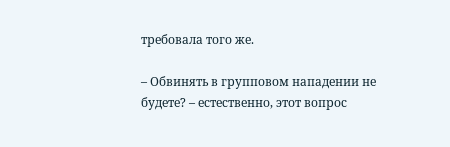требовала того же.

– Обвинять в групповом нападении не будете? – естественно, этот вопрос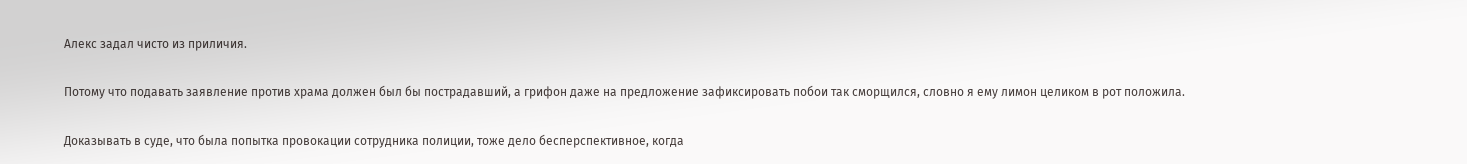Алекс задал чисто из приличия.

Потому что подавать заявление против храма должен был бы пострадавший, а грифон даже на предложение зафиксировать побои так сморщился, словно я ему лимон целиком в рот положила.

Доказывать в суде, что была попытка провокации сотрудника полиции, тоже дело бесперспективное, когда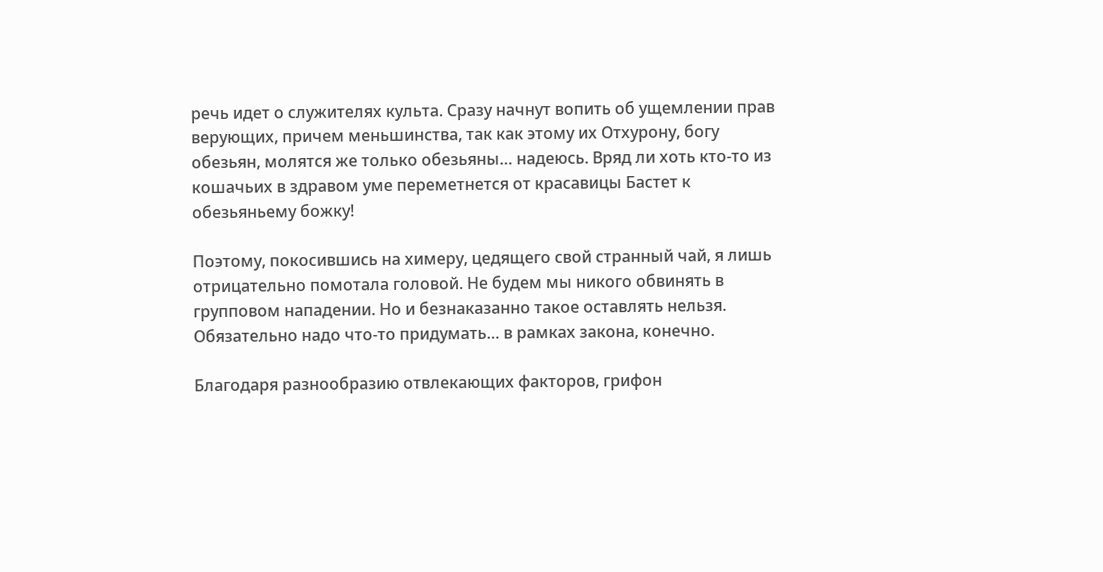речь идет о служителях культа. Сразу начнут вопить об ущемлении прав верующих, причем меньшинства, так как этому их Отхурону, богу обезьян, молятся же только обезьяны… надеюсь. Вряд ли хоть кто‑то из кошачьих в здравом уме переметнется от красавицы Бастет к обезьяньему божку!

Поэтому, покосившись на химеру, цедящего свой странный чай, я лишь отрицательно помотала головой. Не будем мы никого обвинять в групповом нападении. Но и безнаказанно такое оставлять нельзя. Обязательно надо что‑то придумать… в рамках закона, конечно.

Благодаря разнообразию отвлекающих факторов, грифон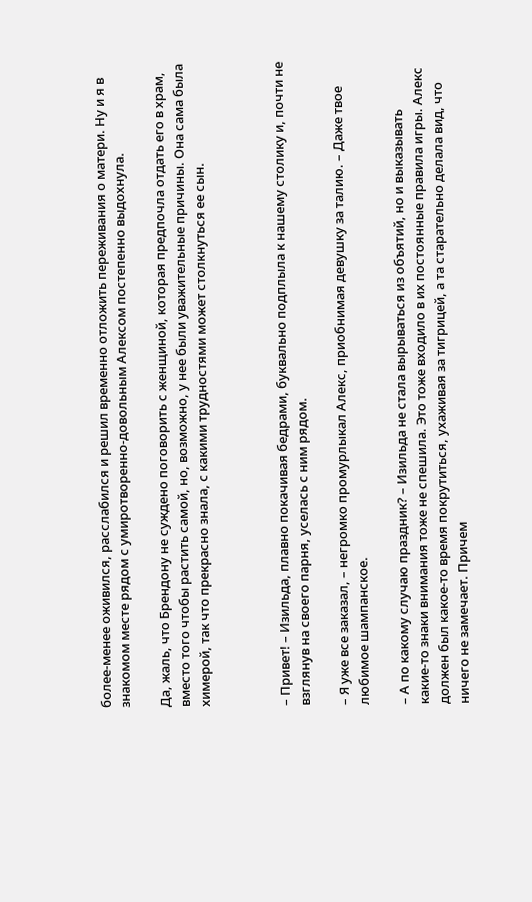более‑менее оживился, расслабился и решил временно отложить переживания о матери. Ну и я в знакомом месте рядом с умиротворенно‑довольным Алексом постепенно выдохнула.

Да, жаль, что Брендону не суждено поговорить с женщиной, которая предпочла отдать его в храм, вместо того чтобы растить самой, но, возможно, у нее были уважительные причины. Она сама была химерой, так что прекрасно знала, с какими трудностями может столкнуться ее сын.



– Привет! – Изильда, плавно покачивая бедрами, буквально подплыла к нашему столику и, почти не взглянув на своего парня, уселась с ним рядом.

– Я уже все заказал, – негромко промурлыкал Алекс, приобнимая девушку за талию. – Даже твое любимое шампанское.

– А по какому случаю праздник? – Изильда не стала вырываться из объятий, но и выказывать какие‑то знаки внимания тоже не спешила. Это тоже входило в их постоянные правила игры. Алекс должен был какое‑то время покрутиться, ухаживая за тигрицей, а та старательно делала вид, что ничего не замечает. Причем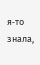я‑то знала,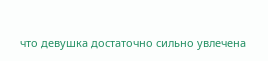что девушка достаточно сильно увлечена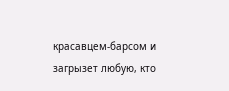красавцем‑барсом и загрызет любую, кто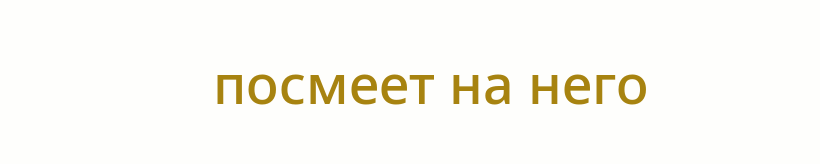посмеет на него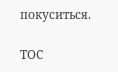покуситься.

TOC